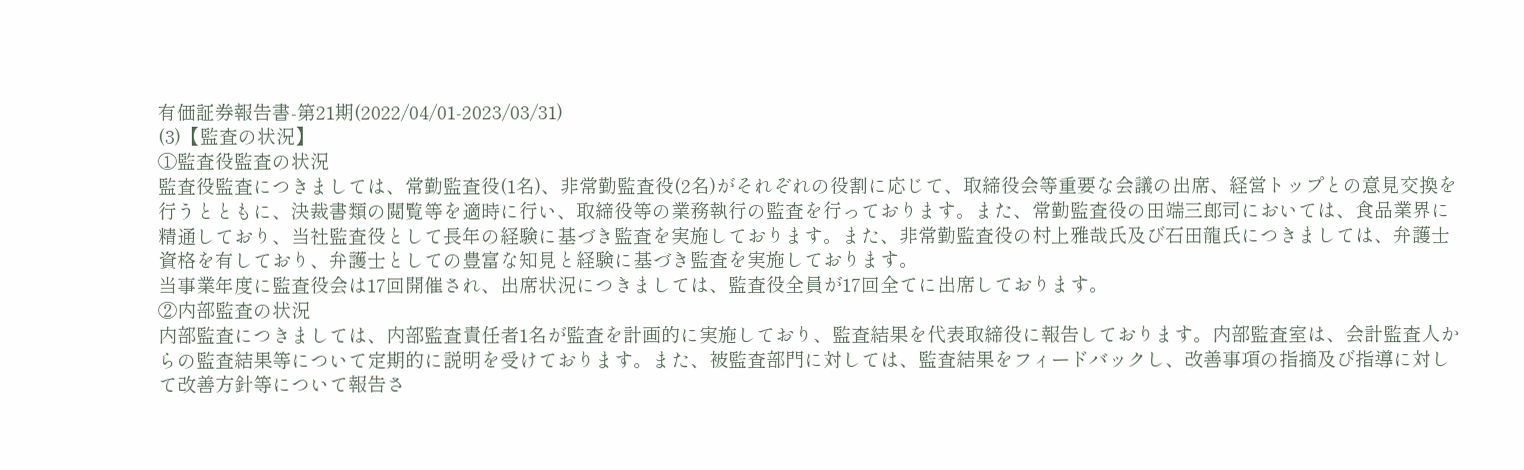有価証券報告書-第21期(2022/04/01-2023/03/31)
(3)【監査の状況】
①監査役監査の状況
監査役監査につきましては、常勤監査役(1名)、非常勤監査役(2名)がそれぞれの役割に応じて、取締役会等重要な会議の出席、経営トップとの意見交換を行うとともに、決裁書類の閲覧等を適時に行い、取締役等の業務執行の監査を行っております。また、常勤監査役の田端三郎司においては、食品業界に精通しており、当社監査役として長年の経験に基づき監査を実施しております。また、非常勤監査役の村上雅哉氏及び石田龍氏につきましては、弁護士資格を有しており、弁護士としての豊富な知見と経験に基づき監査を実施しております。
当事業年度に監査役会は17回開催され、出席状況につきましては、監査役全員が17回全てに出席しております。
②内部監査の状況
内部監査につきましては、内部監査責任者1名が監査を計画的に実施しており、監査結果を代表取締役に報告しております。内部監査室は、会計監査人からの監査結果等について定期的に説明を受けております。また、被監査部門に対しては、監査結果をフィードバックし、改善事項の指摘及び指導に対して改善方針等について報告さ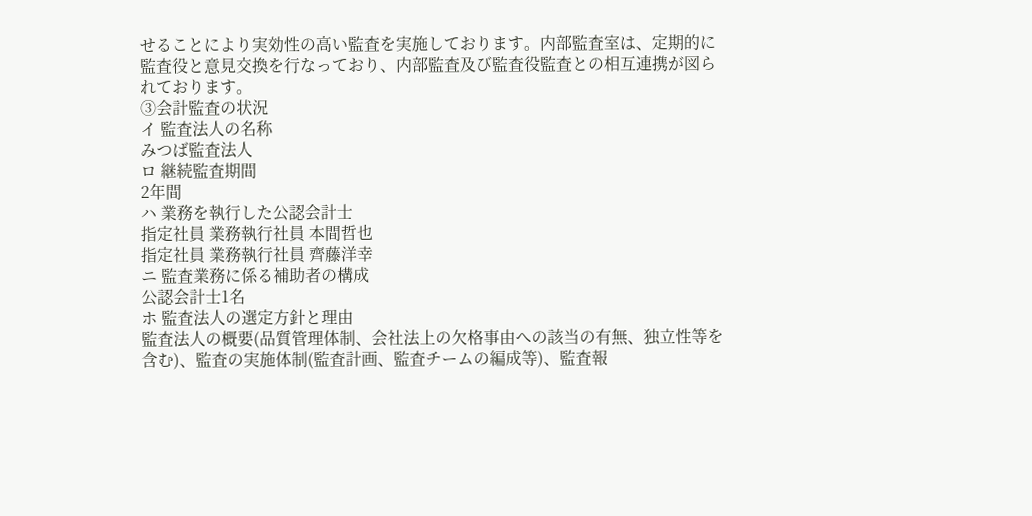せることにより実効性の高い監査を実施しております。内部監査室は、定期的に監査役と意見交換を行なっており、内部監査及び監査役監査との相互連携が図られております。
③会計監査の状況
イ 監査法人の名称
みつば監査法人
ロ 継続監査期間
2年間
ハ 業務を執行した公認会計士
指定社員 業務執行社員 本間哲也
指定社員 業務執行社員 齊藤洋幸
ニ 監査業務に係る補助者の構成
公認会計士1名
ホ 監査法人の選定方針と理由
監査法人の概要(品質管理体制、会社法上の欠格事由への該当の有無、独立性等を含む)、監査の実施体制(監査計画、監査チームの編成等)、監査報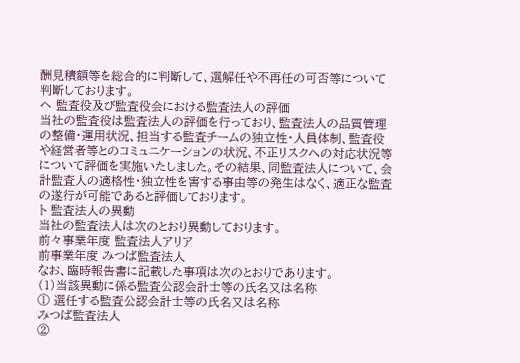酬見積額等を総合的に判断して、選解任や不再任の可否等について判断しております。
ヘ 監査役及び監査役会における監査法人の評価
当社の監査役は監査法人の評価を行っており、監査法人の品質管理の整備・運用状況、担当する監査チームの独立性・人員体制、監査役や経営者等とのコミュニケーションの状況、不正リスクへの対応状況等について評価を実施いたしました。その結果、同監査法人について、会計監査人の適格性・独立性を害する事由等の発生はなく、適正な監査の遂行が可能であると評価しております。
ト 監査法人の異動
当社の監査法人は次のとおり異動しております。
前々事業年度 監査法人アリア
前事業年度 みつば監査法人
なお、臨時報告書に記載した事項は次のとおりであります。
(1)当該異動に係る監査公認会計士等の氏名又は名称
① 選任する監査公認会計士等の氏名又は名称
みつば監査法人
②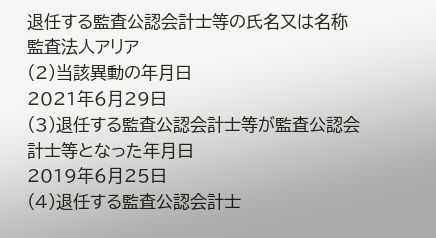退任する監査公認会計士等の氏名又は名称
監査法人アリア
(2)当該異動の年月日
2021年6月29日
(3)退任する監査公認会計士等が監査公認会計士等となった年月日
2019年6月25日
(4)退任する監査公認会計士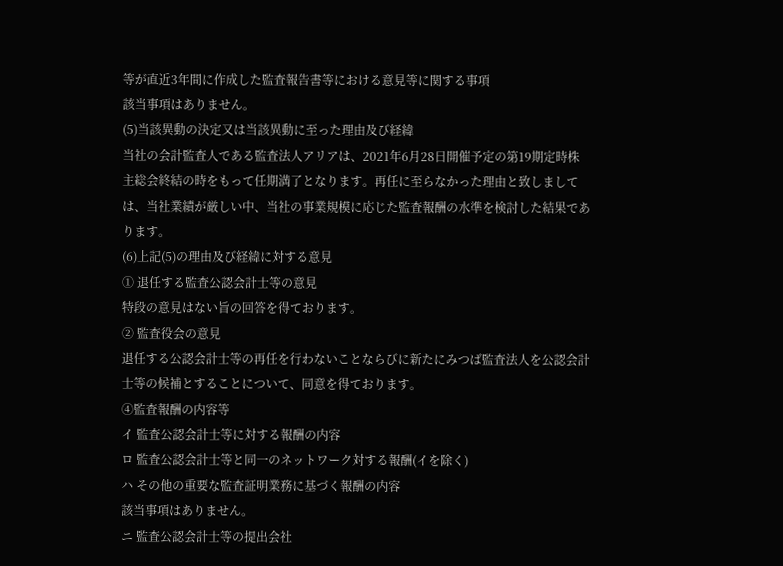等が直近3年間に作成した監査報告書等における意見等に関する事項
該当事項はありません。
(5)当該異動の決定又は当該異動に至った理由及び経緯
当社の会計監査人である監査法人アリアは、2021年6月28日開催予定の第19期定時株主総会終結の時をもって任期満了となります。再任に至らなかった理由と致しましては、当社業績が厳しい中、当社の事業規模に応じた監査報酬の水準を検討した結果であります。
(6)上記(5)の理由及び経緯に対する意見
① 退任する監査公認会計士等の意見
特段の意見はない旨の回答を得ております。
② 監査役会の意見
退任する公認会計士等の再任を行わないことならびに新たにみつば監査法人を公認会計士等の候補とすることについて、同意を得ております。
④監査報酬の内容等
イ 監査公認会計士等に対する報酬の内容
ロ 監査公認会計士等と同一のネットワーク対する報酬(イを除く)
ハ その他の重要な監査証明業務に基づく報酬の内容
該当事項はありません。
ニ 監査公認会計士等の提出会社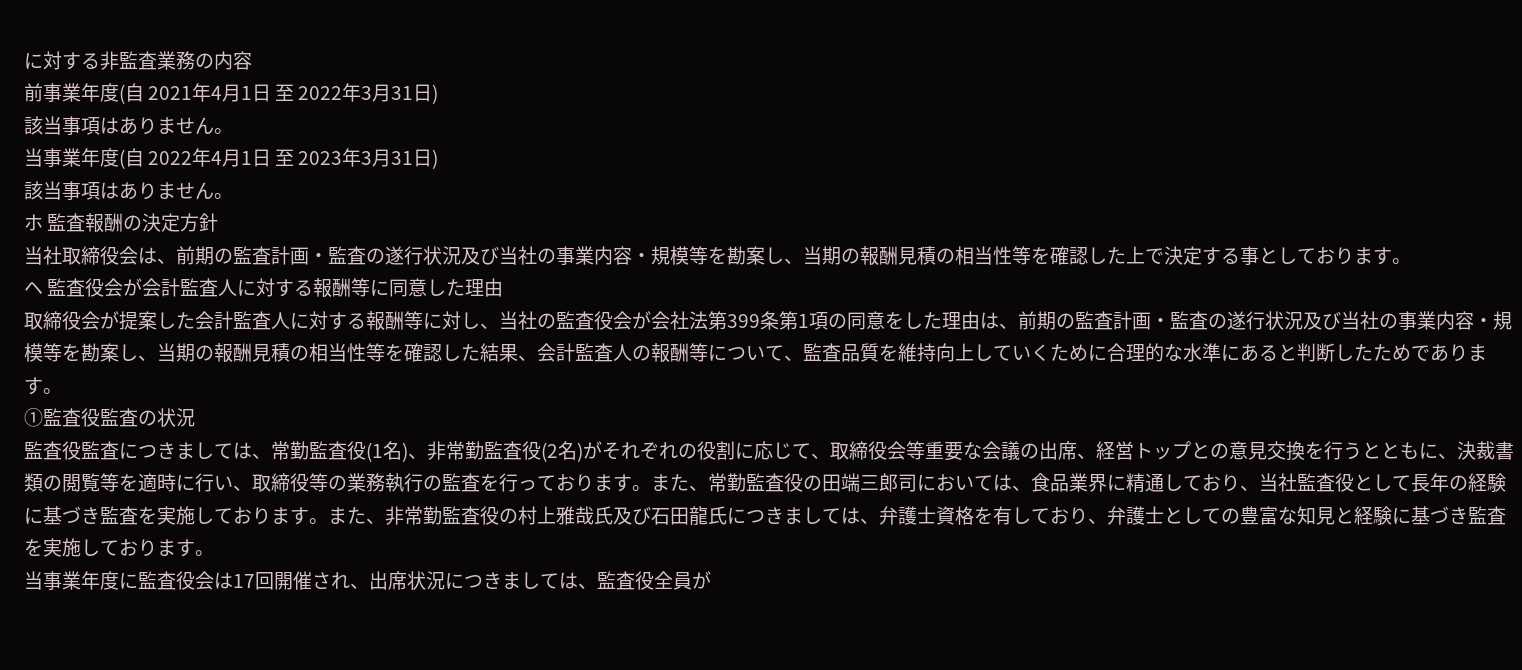に対する非監査業務の内容
前事業年度(自 2021年4月1日 至 2022年3月31日)
該当事項はありません。
当事業年度(自 2022年4月1日 至 2023年3月31日)
該当事項はありません。
ホ 監査報酬の決定方針
当社取締役会は、前期の監査計画・監査の遂行状況及び当社の事業内容・規模等を勘案し、当期の報酬見積の相当性等を確認した上で決定する事としております。
ヘ 監査役会が会計監査人に対する報酬等に同意した理由
取締役会が提案した会計監査人に対する報酬等に対し、当社の監査役会が会社法第399条第1項の同意をした理由は、前期の監査計画・監査の遂行状況及び当社の事業内容・規模等を勘案し、当期の報酬見積の相当性等を確認した結果、会計監査人の報酬等について、監査品質を維持向上していくために合理的な水準にあると判断したためであります。
①監査役監査の状況
監査役監査につきましては、常勤監査役(1名)、非常勤監査役(2名)がそれぞれの役割に応じて、取締役会等重要な会議の出席、経営トップとの意見交換を行うとともに、決裁書類の閲覧等を適時に行い、取締役等の業務執行の監査を行っております。また、常勤監査役の田端三郎司においては、食品業界に精通しており、当社監査役として長年の経験に基づき監査を実施しております。また、非常勤監査役の村上雅哉氏及び石田龍氏につきましては、弁護士資格を有しており、弁護士としての豊富な知見と経験に基づき監査を実施しております。
当事業年度に監査役会は17回開催され、出席状況につきましては、監査役全員が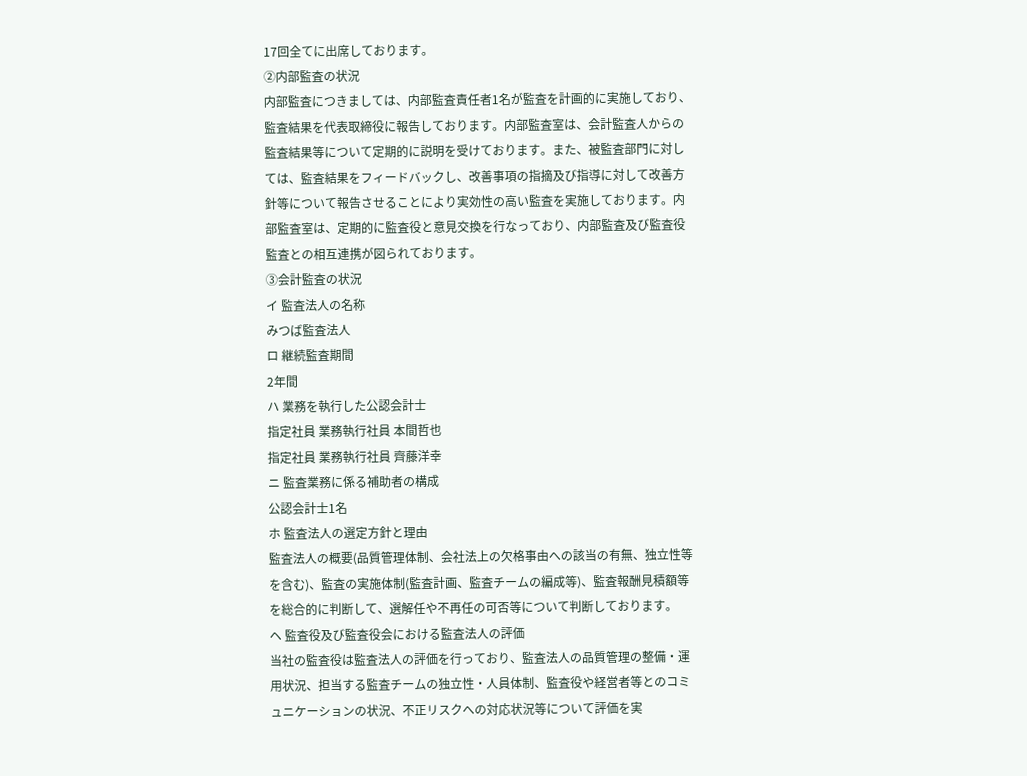17回全てに出席しております。
②内部監査の状況
内部監査につきましては、内部監査責任者1名が監査を計画的に実施しており、監査結果を代表取締役に報告しております。内部監査室は、会計監査人からの監査結果等について定期的に説明を受けております。また、被監査部門に対しては、監査結果をフィードバックし、改善事項の指摘及び指導に対して改善方針等について報告させることにより実効性の高い監査を実施しております。内部監査室は、定期的に監査役と意見交換を行なっており、内部監査及び監査役監査との相互連携が図られております。
③会計監査の状況
イ 監査法人の名称
みつば監査法人
ロ 継続監査期間
2年間
ハ 業務を執行した公認会計士
指定社員 業務執行社員 本間哲也
指定社員 業務執行社員 齊藤洋幸
ニ 監査業務に係る補助者の構成
公認会計士1名
ホ 監査法人の選定方針と理由
監査法人の概要(品質管理体制、会社法上の欠格事由への該当の有無、独立性等を含む)、監査の実施体制(監査計画、監査チームの編成等)、監査報酬見積額等を総合的に判断して、選解任や不再任の可否等について判断しております。
ヘ 監査役及び監査役会における監査法人の評価
当社の監査役は監査法人の評価を行っており、監査法人の品質管理の整備・運用状況、担当する監査チームの独立性・人員体制、監査役や経営者等とのコミュニケーションの状況、不正リスクへの対応状況等について評価を実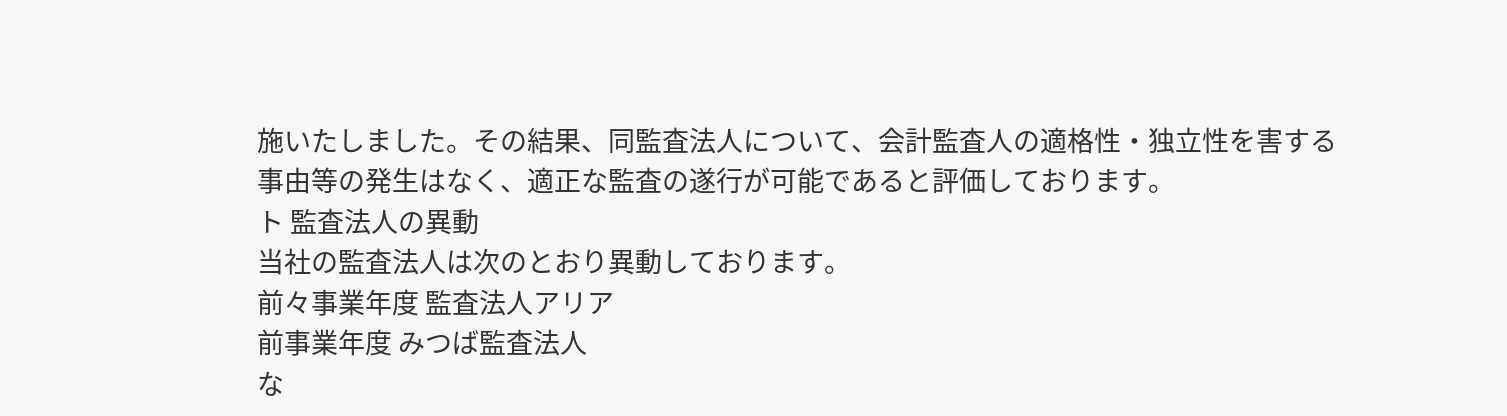施いたしました。その結果、同監査法人について、会計監査人の適格性・独立性を害する事由等の発生はなく、適正な監査の遂行が可能であると評価しております。
ト 監査法人の異動
当社の監査法人は次のとおり異動しております。
前々事業年度 監査法人アリア
前事業年度 みつば監査法人
な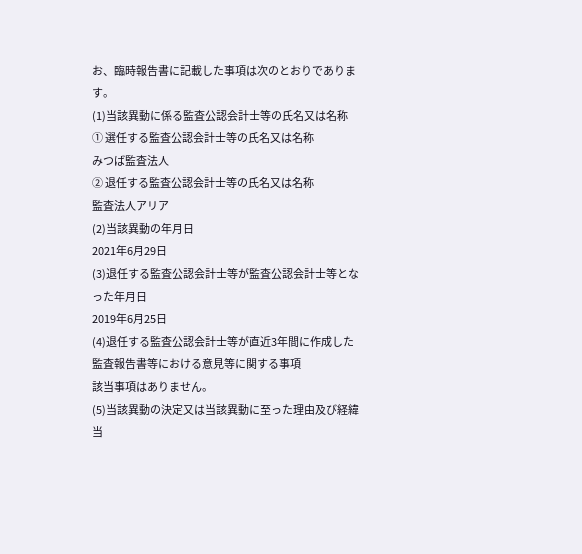お、臨時報告書に記載した事項は次のとおりであります。
(1)当該異動に係る監査公認会計士等の氏名又は名称
① 選任する監査公認会計士等の氏名又は名称
みつば監査法人
② 退任する監査公認会計士等の氏名又は名称
監査法人アリア
(2)当該異動の年月日
2021年6月29日
(3)退任する監査公認会計士等が監査公認会計士等となった年月日
2019年6月25日
(4)退任する監査公認会計士等が直近3年間に作成した監査報告書等における意見等に関する事項
該当事項はありません。
(5)当該異動の決定又は当該異動に至った理由及び経緯
当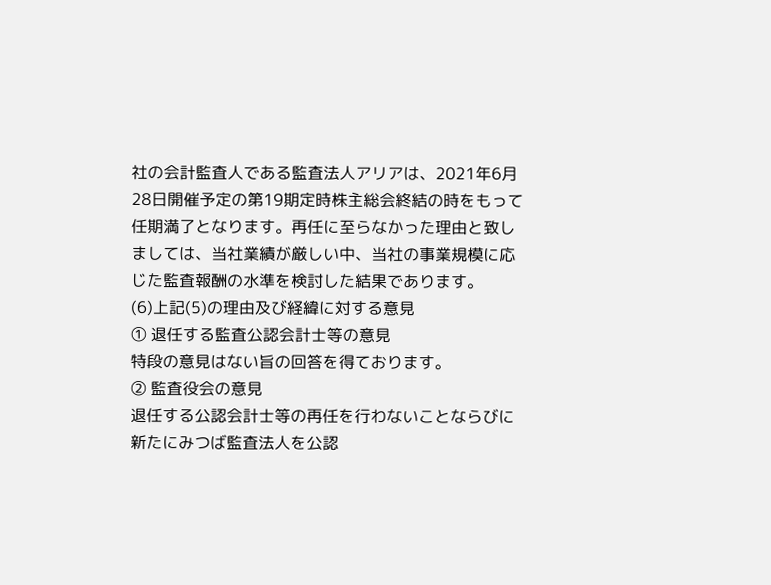社の会計監査人である監査法人アリアは、2021年6月28日開催予定の第19期定時株主総会終結の時をもって任期満了となります。再任に至らなかった理由と致しましては、当社業績が厳しい中、当社の事業規模に応じた監査報酬の水準を検討した結果であります。
(6)上記(5)の理由及び経緯に対する意見
① 退任する監査公認会計士等の意見
特段の意見はない旨の回答を得ております。
② 監査役会の意見
退任する公認会計士等の再任を行わないことならびに新たにみつば監査法人を公認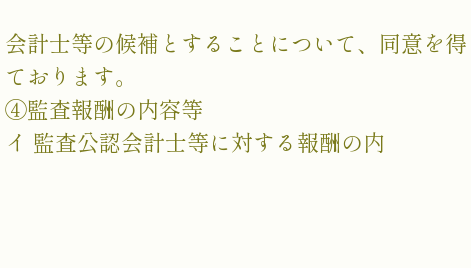会計士等の候補とすることについて、同意を得ております。
④監査報酬の内容等
イ 監査公認会計士等に対する報酬の内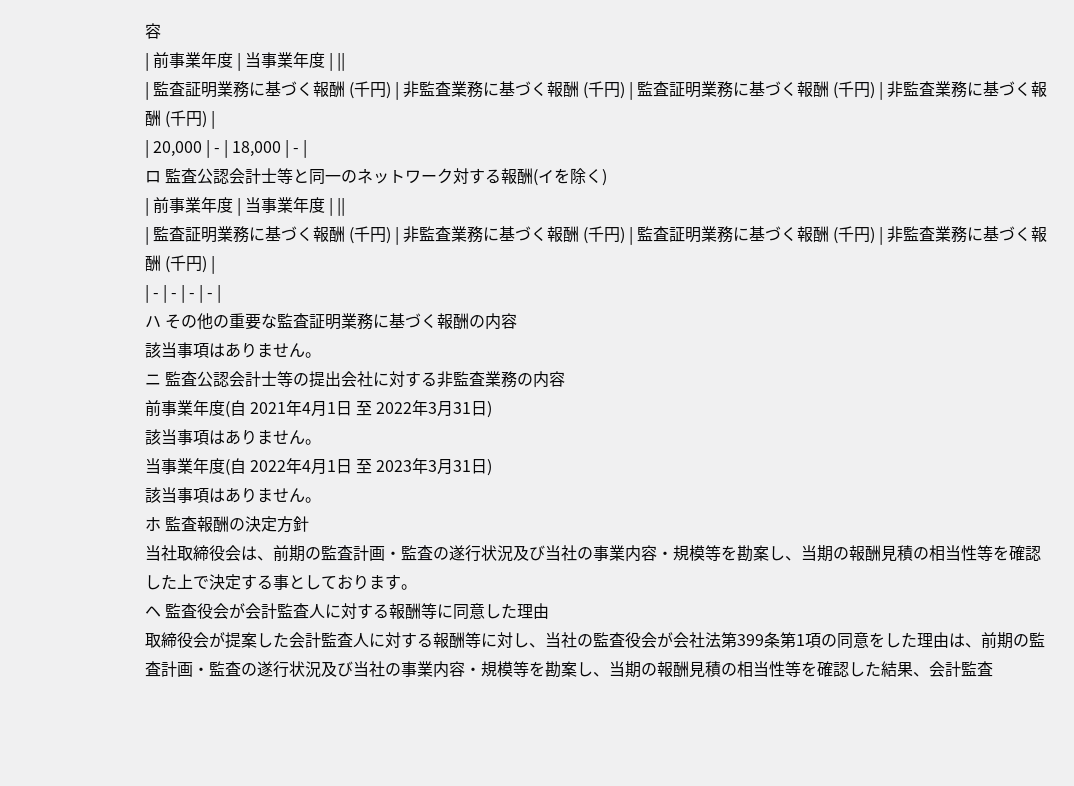容
| 前事業年度 | 当事業年度 | ||
| 監査証明業務に基づく報酬 (千円) | 非監査業務に基づく報酬 (千円) | 監査証明業務に基づく報酬 (千円) | 非監査業務に基づく報酬 (千円) |
| 20,000 | - | 18,000 | - |
ロ 監査公認会計士等と同一のネットワーク対する報酬(イを除く)
| 前事業年度 | 当事業年度 | ||
| 監査証明業務に基づく報酬 (千円) | 非監査業務に基づく報酬 (千円) | 監査証明業務に基づく報酬 (千円) | 非監査業務に基づく報酬 (千円) |
| - | - | - | - |
ハ その他の重要な監査証明業務に基づく報酬の内容
該当事項はありません。
ニ 監査公認会計士等の提出会社に対する非監査業務の内容
前事業年度(自 2021年4月1日 至 2022年3月31日)
該当事項はありません。
当事業年度(自 2022年4月1日 至 2023年3月31日)
該当事項はありません。
ホ 監査報酬の決定方針
当社取締役会は、前期の監査計画・監査の遂行状況及び当社の事業内容・規模等を勘案し、当期の報酬見積の相当性等を確認した上で決定する事としております。
ヘ 監査役会が会計監査人に対する報酬等に同意した理由
取締役会が提案した会計監査人に対する報酬等に対し、当社の監査役会が会社法第399条第1項の同意をした理由は、前期の監査計画・監査の遂行状況及び当社の事業内容・規模等を勘案し、当期の報酬見積の相当性等を確認した結果、会計監査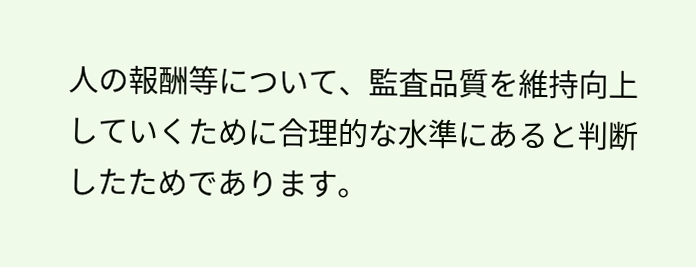人の報酬等について、監査品質を維持向上していくために合理的な水準にあると判断したためであります。